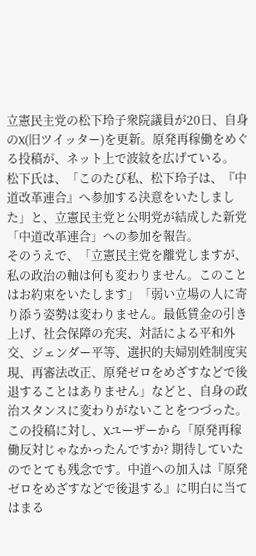立憲民主党の松下玲子衆院議員が20日、自身のX(旧ツイッター)を更新。原発再稼働をめぐる投稿が、ネット上で波紋を広げている。
松下氏は、「このたび私、松下玲子は、『中道改革連合』へ参加する決意をいたしました」と、立憲民主党と公明党が結成した新党「中道改革連合」への参加を報告。
そのうえで、「立憲民主党を離党しますが、私の政治の軸は何も変わりません。このことはお約束をいたします」「弱い立場の人に寄り添う姿勢は変わりません。最低賃金の引き上げ、社会保障の充実、対話による平和外交、ジェンダー平等、選択的夫婦別姓制度実現、再審法改正、原発ゼロをめざすなどで後退することはありません」などと、自身の政治スタンスに変わりがないことをつづった。
この投稿に対し、Xユーザーから「原発再稼働反対じゃなかったんですか? 期待していたのでとても残念です。中道への加入は『原発ゼロをめざすなどで後退する』に明白に当てはまる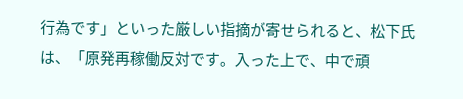行為です」といった厳しい指摘が寄せられると、松下氏は、「原発再稼働反対です。入った上で、中で頑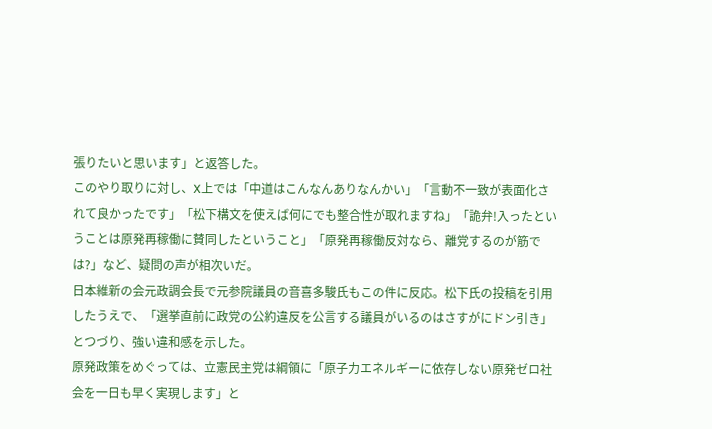張りたいと思います」と返答した。
このやり取りに対し、X上では「中道はこんなんありなんかい」「言動不一致が表面化されて良かったです」「松下構文を使えば何にでも整合性が取れますね」「詭弁!入ったということは原発再稼働に賛同したということ」「原発再稼働反対なら、離党するのが筋では?」など、疑問の声が相次いだ。
日本維新の会元政調会長で元参院議員の音喜多駿氏もこの件に反応。松下氏の投稿を引用したうえで、「選挙直前に政党の公約違反を公言する議員がいるのはさすがにドン引き」とつづり、強い違和感を示した。
原発政策をめぐっては、立憲民主党は綱領に「原子力エネルギーに依存しない原発ゼロ社会を一日も早く実現します」と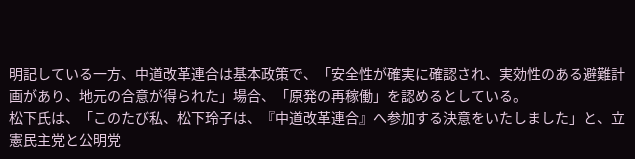明記している一方、中道改革連合は基本政策で、「安全性が確実に確認され、実効性のある避難計画があり、地元の合意が得られた」場合、「原発の再稼働」を認めるとしている。
松下氏は、「このたび私、松下玲子は、『中道改革連合』へ参加する決意をいたしました」と、立憲民主党と公明党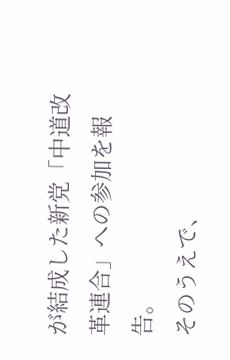が結成した新党「中道改革連合」への参加を報告。
そのうえで、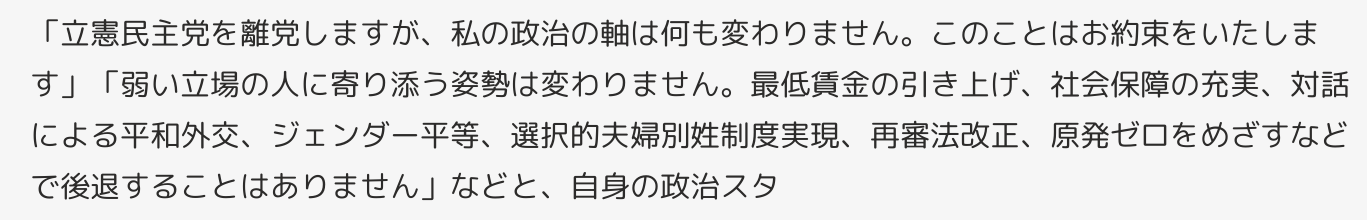「立憲民主党を離党しますが、私の政治の軸は何も変わりません。このことはお約束をいたします」「弱い立場の人に寄り添う姿勢は変わりません。最低賃金の引き上げ、社会保障の充実、対話による平和外交、ジェンダー平等、選択的夫婦別姓制度実現、再審法改正、原発ゼロをめざすなどで後退することはありません」などと、自身の政治スタ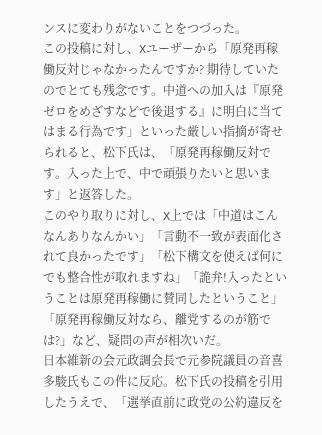ンスに変わりがないことをつづった。
この投稿に対し、Xユーザーから「原発再稼働反対じゃなかったんですか? 期待していたのでとても残念です。中道への加入は『原発ゼロをめざすなどで後退する』に明白に当てはまる行為です」といった厳しい指摘が寄せられると、松下氏は、「原発再稼働反対です。入った上で、中で頑張りたいと思います」と返答した。
このやり取りに対し、X上では「中道はこんなんありなんかい」「言動不一致が表面化されて良かったです」「松下構文を使えば何にでも整合性が取れますね」「詭弁!入ったということは原発再稼働に賛同したということ」「原発再稼働反対なら、離党するのが筋では?」など、疑問の声が相次いだ。
日本維新の会元政調会長で元参院議員の音喜多駿氏もこの件に反応。松下氏の投稿を引用したうえで、「選挙直前に政党の公約違反を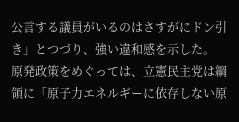公言する議員がいるのはさすがにドン引き」とつづり、強い違和感を示した。
原発政策をめぐっては、立憲民主党は綱領に「原子力エネルギーに依存しない原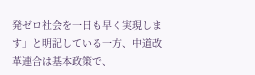発ゼロ社会を一日も早く実現します」と明記している一方、中道改革連合は基本政策で、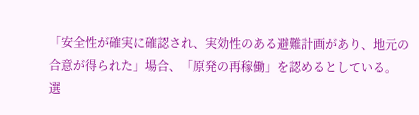「安全性が確実に確認され、実効性のある避難計画があり、地元の合意が得られた」場合、「原発の再稼働」を認めるとしている。
選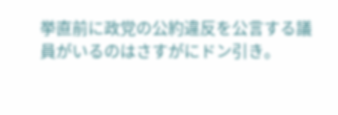挙直前に政党の公約違反を公言する議員がいるのはさすがにドン引き。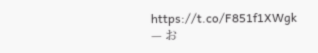https://t.co/F851f1XWgk
— お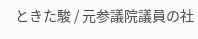ときた駿 / 元参議院議員の社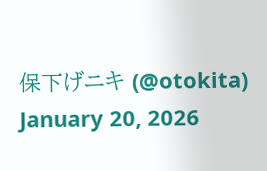保下げニキ (@otokita) January 20, 2026